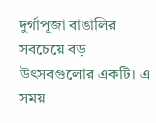দুর্গাপূজা বাঙালির সবচেয়ে বড় উৎসবগুলোর একটি। এ সময়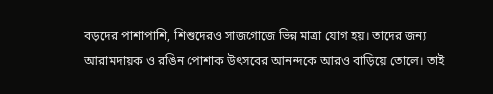বড়দের পাশাপাশি, শিশুদেরও সাজগোজে ভিন্ন মাত্রা যোগ হয়। তাদের জন্য আরামদায়ক ও রঙিন পোশাক উৎসবের আনন্দকে আরও বাড়িয়ে তোলে। তাই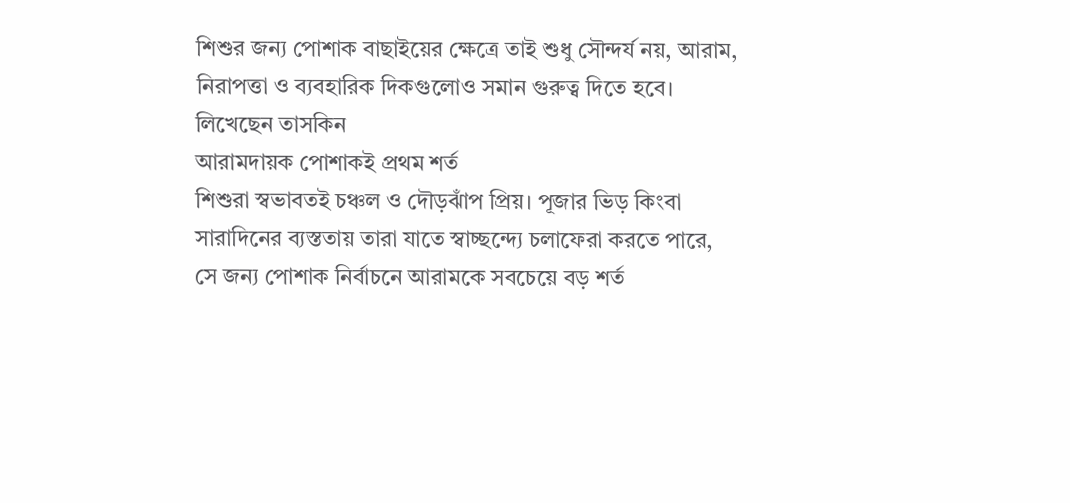শিশুর জন্য পোশাক বাছাইয়ের ক্ষেত্রে তাই শুধু সৌন্দর্য নয়, আরাম, নিরাপত্তা ও ব্যবহারিক দিকগুলোও সমান গুরুত্ব দিতে হবে। লিখেছেন তাসকিন
আরামদায়ক পোশাকই প্রথম শর্ত
শিশুরা স্বভাবতই চঞ্চল ও দৌড়ঝাঁপ প্রিয়। পূজার ভিড় কিংবা সারাদিনের ব্যস্ততায় তারা যাতে স্বাচ্ছন্দ্যে চলাফেরা করতে পারে, সে জন্য পোশাক নির্বাচনে আরামকে সবচেয়ে বড় শর্ত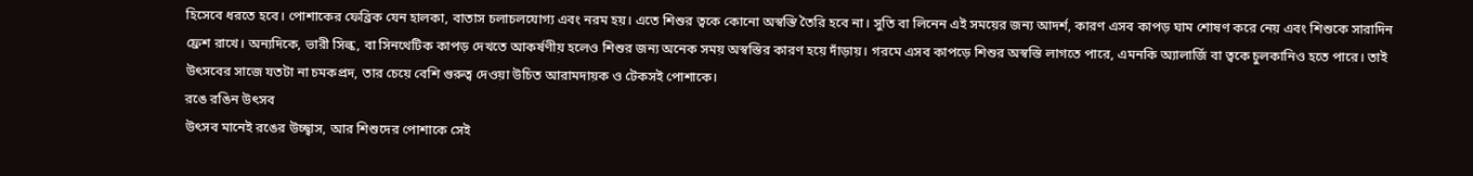হিসেবে ধরতে হবে। পোশাকের ফেব্রিক যেন হালকা, বাতাস চলাচলযোগ্য এবং নরম হয়। এতে শিশুর ত্বকে কোনো অস্বস্তি তৈরি হবে না। সুতি বা লিনেন এই সময়ের জন্য আদর্শ, কারণ এসব কাপড় ঘাম শোষণ করে নেয় এবং শিশুকে সারাদিন ফ্রেশ রাখে। অন্যদিকে, ভারী সিল্ক, বা সিনথেটিক কাপড় দেখতে আকর্ষণীয় হলেও শিশুর জন্য অনেক সময় অস্বস্তির কারণ হয়ে দাঁড়ায়। গরমে এসব কাপড়ে শিশুর অস্বস্তি লাগতে পারে, এমনকি অ্যালার্জি বা ত্বকে চুলকানিও হতে পারে। তাই উৎসবের সাজে যতটা না চমকপ্রদ, তার চেয়ে বেশি গুরুত্ব দেওয়া উচিত আরামদায়ক ও টেকসই পোশাকে।
রঙে রঙিন উৎসব
উৎসব মানেই রঙের উচ্ছ্বাস, আর শিশুদের পোশাকে সেই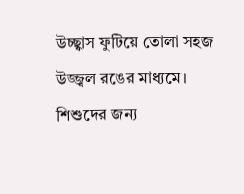উচ্ছ্বাস ফুটিয়ে তোলা সহজ উজ্জ্বল রঙের মাধ্যমে। শিশুদের জন্য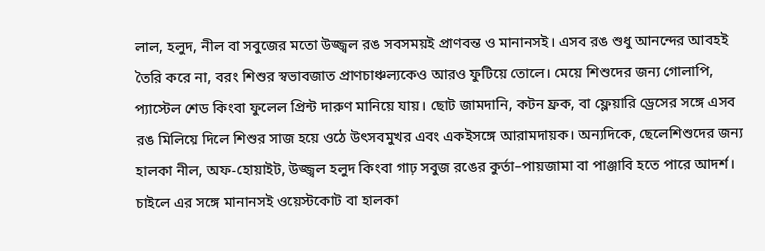লাল, হলুদ, নীল বা সবুজের মতো উজ্জ্বল রঙ সবসময়ই প্রাণবন্ত ও মানানসই। এসব রঙ শুধু আনন্দের আবহই তৈরি করে না, বরং শিশুর স্বভাবজাত প্রাণচাঞ্চল্যকেও আরও ফুটিয়ে তোলে। মেয়ে শিশুদের জন্য গোলাপি, প্যাস্টেল শেড কিংবা ফুলেল প্রিন্ট দারুণ মানিয়ে যায়। ছোট জামদানি, কটন ফ্রক, বা ফ্লেয়ারি ড্রেসের সঙ্গে এসব রঙ মিলিয়ে দিলে শিশুর সাজ হয়ে ওঠে উৎসবমুখর এবং একইসঙ্গে আরামদায়ক। অন্যদিকে, ছেলেশিশুদের জন্য হালকা নীল, অফ-হোয়াইট, উজ্জ্বল হলুদ কিংবা গাঢ় সবুজ রঙের কুর্তা–পায়জামা বা পাঞ্জাবি হতে পারে আদর্শ। চাইলে এর সঙ্গে মানানসই ওয়েস্টকোট বা হালকা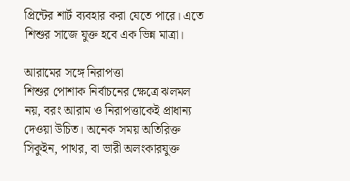প্রিন্টের শার্ট ব্যবহার করা যেতে পারে। এতে শিশুর সাজে যুক্ত হবে এক ভিন্ন মাত্রা।

আরামের সঙ্গে নিরাপত্তা
শিশুর পোশাক নির্বাচনের ক্ষেত্রে ঝলমল নয়, বরং আরাম ও নিরাপত্তাকেই প্রাধান্য দেওয়া উচিত। অনেক সময় অতিরিক্ত সিকুইন, পাথর, বা ভারী অলংকারযুক্ত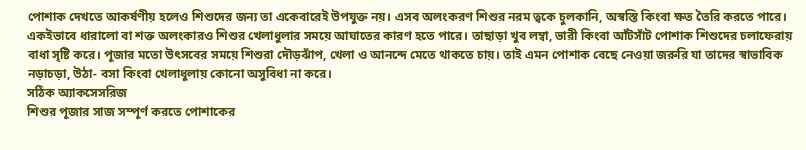পোশাক দেখতে আকর্ষণীয় হলেও শিশুদের জন্য তা একেবারেই উপযুক্ত নয়। এসব অলংকরণ শিশুর নরম ত্বকে চুলকানি, অস্বস্তি কিংবা ক্ষত তৈরি করতে পারে। একইভাবে ধারালো বা শক্ত অলংকারও শিশুর খেলাধুলার সময়ে আঘাতের কারণ হতে পারে। তাছাড়া খুব লম্বা, ভারী কিংবা আঁটসাঁট পোশাক শিশুদের চলাফেরায় বাধা সৃষ্টি করে। পূজার মতো উৎসবের সময়ে শিশুরা দৌড়ঝাঁপ, খেলা ও আনন্দে মেতে থাকতে চায়। তাই এমন পোশাক বেছে নেওয়া জরুরি যা তাদের স্বাভাবিক নড়াচড়া, উঠা- বসা কিংবা খেলাধুলায় কোনো অসুবিধা না করে।
সঠিক অ্যাকসেসরিজ
শিশুর পূজার সাজ সম্পূর্ণ করতে পোশাকের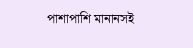পাশাপাশি মানানসই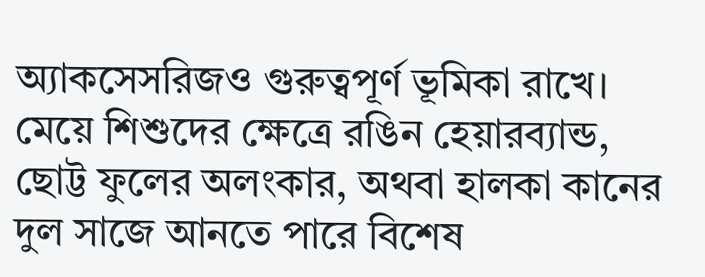অ্যাকসেসরিজও গুরুত্বপূর্ণ ভূমিকা রাখে। মেয়ে শিশুদের ক্ষেত্রে রঙিন হেয়ারব্যান্ড, ছোট্ট ফুলের অলংকার, অথবা হালকা কানের দুল সাজে আনতে পারে বিশেষ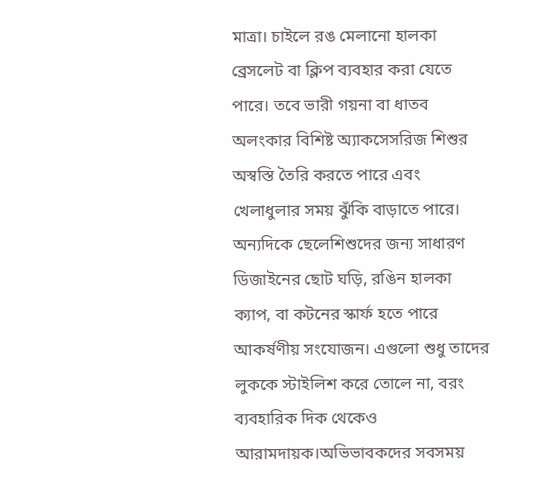মাত্রা। চাইলে রঙ মেলানো হালকা ব্রেসলেট বা ক্লিপ ব্যবহার করা যেতে পারে। তবে ভারী গয়না বা ধাতব অলংকার বিশিষ্ট অ্যাকসেসরিজ শিশুর অস্বস্তি তৈরি করতে পারে এবং খেলাধুলার সময় ঝুঁকি বাড়াতে পারে। অন্যদিকে ছেলেশিশুদের জন্য সাধারণ ডিজাইনের ছোট ঘড়ি, রঙিন হালকা ক্যাপ, বা কটনের স্কার্ফ হতে পারে আকর্ষণীয় সংযোজন। এগুলো শুধু তাদের লুককে স্টাইলিশ করে তোলে না, বরং ব্যবহারিক দিক থেকেও আরামদায়ক।অভিভাবকদের সবসময়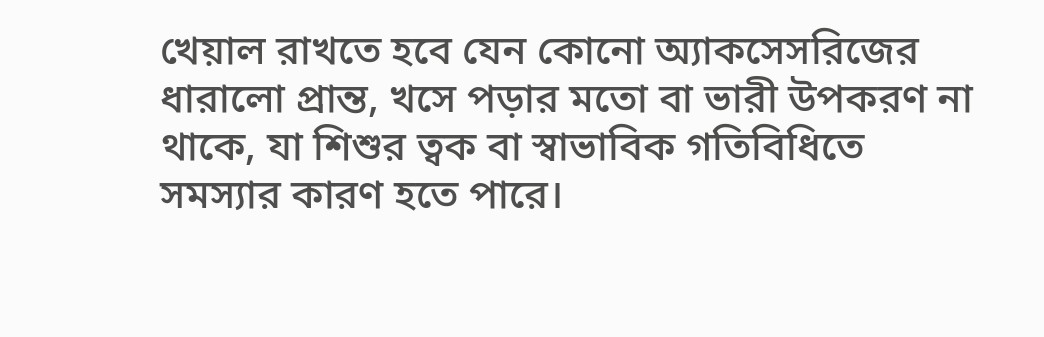খেয়াল রাখতে হবে যেন কোনো অ্যাকসেসরিজের ধারালো প্রান্ত, খসে পড়ার মতো বা ভারী উপকরণ না থাকে, যা শিশুর ত্বক বা স্বাভাবিক গতিবিধিতে সমস্যার কারণ হতে পারে।